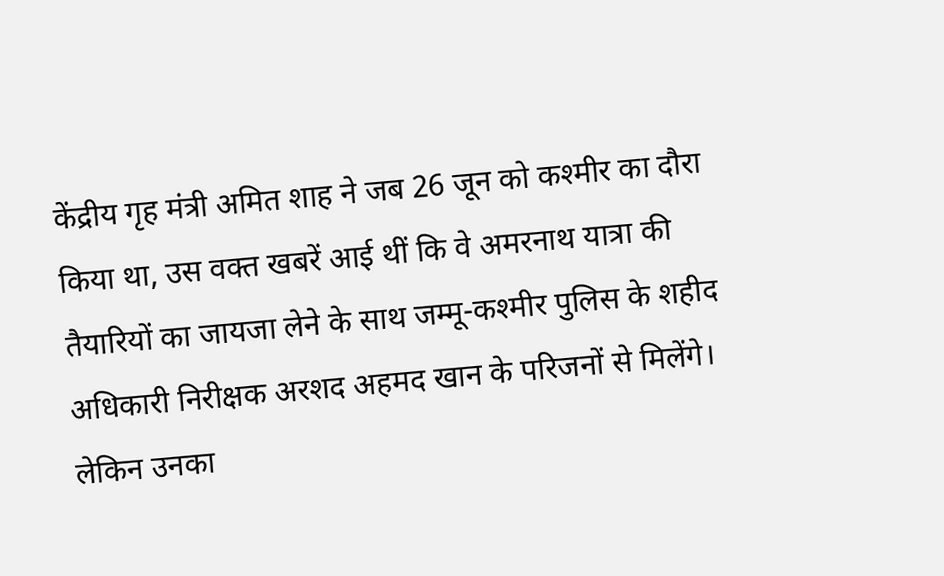केंद्रीय गृह मंत्री अमित शाह ने जब 26 जून को कश्मीर का दौरा किया था, उस वक्त खबरें आई थीं कि वे अमरनाथ यात्रा की तैयारियों का जायजा लेने के साथ जम्मू-कश्मीर पुलिस के शहीद अधिकारी निरीक्षक अरशद अहमद खान के परिजनों से मिलेंगे। लेकिन उनका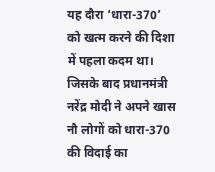यह दौरा ‘धारा-370’ को खत्म करने की दिशा में पहला कदम था। जिसके बाद प्रधानमंत्री नरेंद्र मोदी ने अपने खास नौ लोगों को धारा-370 की विदाई का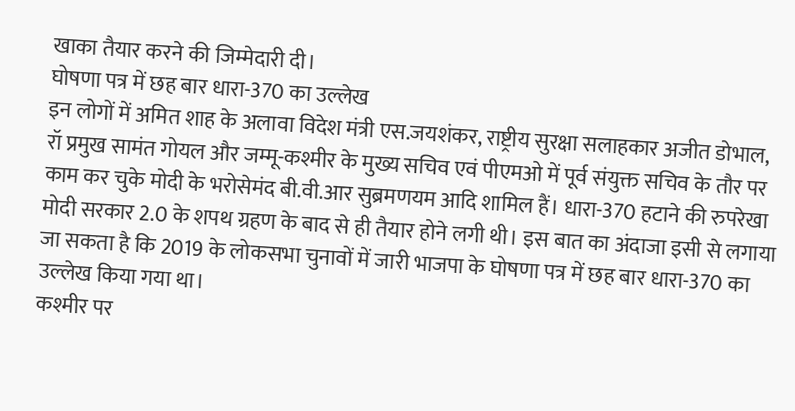खाका तैयार करने की जिम्मेदारी दी।
घोषणा पत्र में छह बार धारा-370 का उल्लेख
इन लोगों में अमित शाह के अलावा विदेश मंत्री एस.जयशंकर, राष्ट्रीय सुरक्षा सलाहकार अजीत डोभाल, रॉ प्रमुख सामंत गोयल और जम्मू-कश्मीर के मुख्य सचिव एवं पीएमओ में पूर्व संयुक्त सचिव के तौर पर काम कर चुके मोदी के भरोसेमंद बी.वी.आर सुब्रमणयम आदि शामिल हैं। धारा-370 हटाने की रुपरेखा मोदी सरकार 2.0 के शपथ ग्रहण के बाद से ही तैयार होने लगी थी। इस बात का अंदाजा इसी से लगाया जा सकता है कि 2019 के लोकसभा चुनावों में जारी भाजपा के घोषणा पत्र में छह बार धारा-370 का उल्लेख किया गया था।
कश्मीर पर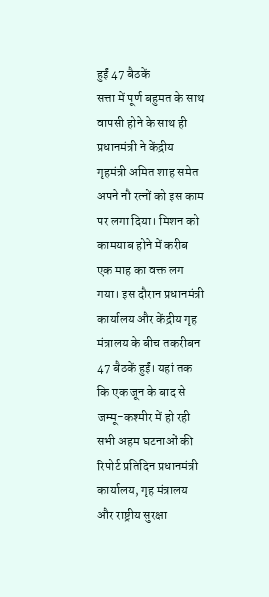हुईं 47 बैठकें
सत्ता में पूर्ण बहुमत के साथ वापसी होने के साथ ही प्रधानमंत्री ने केंद्रीय गृहमंत्री अमित शाह समेत अपने नौ रत्नों को इस काम पर लगा दिया। मिशन को कामयाब होने में करीब एक माह का वक्त लग गया। इस दौरान प्रधानमंत्री कार्यालय और केंद्रीय गृह मंत्रालय के बीच तकरीबन 47 बैठकें हुईं। यहां तक कि एक जून के बाद से जम्मू-कश्मीर में हो रही सभी अहम घटनाओं की रिपोर्ट प्रतिदिन प्रधानमंत्री कार्यालय, गृह मंत्रालय और राष्ट्रीय सुरक्षा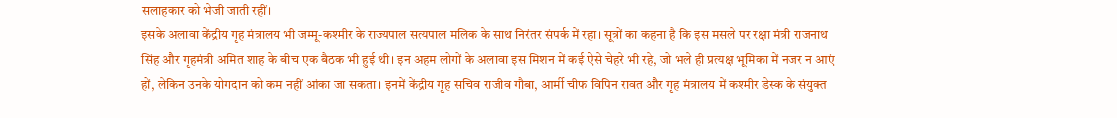सलाहकार को भेजी जाती रहीं।
इसके अलावा केंद्रीय गृह मंत्रालय भी जम्मू-कश्मीर के राज्यपाल सत्यपाल मलिक के साथ निरंतर संपर्क में रहा। सूत्रों का कहना है कि इस मसले पर रक्षा मंत्री राजनाथ सिंह और गृहमंत्री अमित शाह के बीच एक बैठक भी हुई थी। इन अहम लोगों के अलावा इस मिशन में कई ऐसे चेहरे भी रहे, जो भले ही प्रत्यक्ष भूमिका में नजर न आएं हों, लेकिन उनके योगदान को कम नहीं आंका जा सकता। इनमें केंद्रीय गृह सचिव राजीव गौबा, आर्मी चीफ विपिन रावत और गृह मंत्रालय में कश्मीर डेस्क के संयुक्त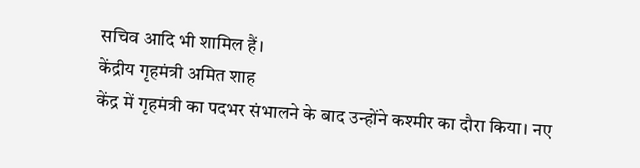सचिव आदि भी शामिल हैं।
केंद्रीय गृहमंत्री अमित शाह
केंद्र में गृहमंत्री का पदभर संभालने के बाद उन्होंने कश्मीर का दौरा किया। नए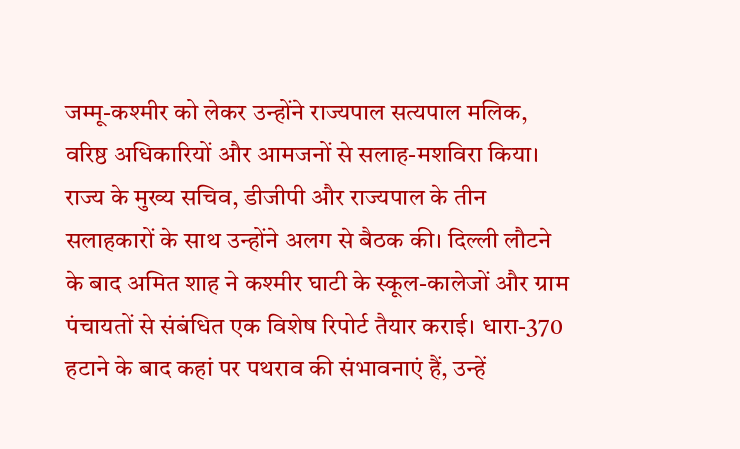जम्मू-कश्मीर को लेकर उन्होंने राज्यपाल सत्यपाल मलिक, वरिष्ठ अधिकारियों और आमजनों से सलाह-मशविरा किया। राज्य के मुख्य सचिव, डीजीपी और राज्यपाल के तीन सलाहकारों के साथ उन्होंने अलग से बैठक की। दिल्ली लौटने के बाद अमित शाह ने कश्मीर घाटी के स्कूल-कालेजों और ग्राम पंचायतों से संबंधित एक विशेष रिपोर्ट तैयार कराई। धारा-370 हटाने के बाद कहां पर पथराव की संभावनाएं हैं, उन्हें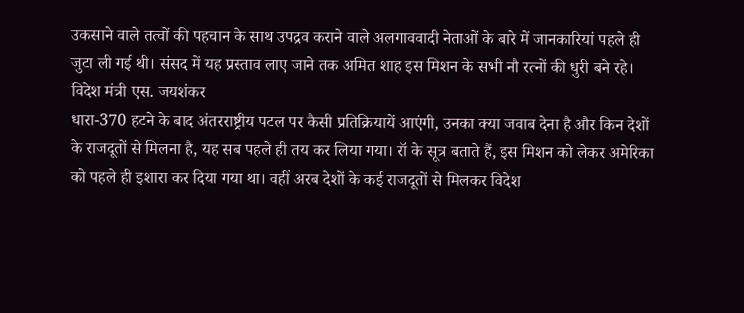उकसाने वाले तत्वों की पहचान के साथ उपद्रव कराने वाले अलगाववादी नेताओं के बारे में जानकारियां पहले ही जुटा ली गई थी। संसद में यह प्रस्ताव लाए जाने तक अमित शाह इस मिशन के सभी नौ रत्नों की धुरी बने रहे।
विदेश मंत्री एस. जयशंकर
धारा-370 हटने के बाद अंतरराष्ट्रीय पटल पर कैसी प्रतिक्रियायें आएंगी, उनका क्या जवाब देना है और किन देशों के राजदूतों से मिलना है, यह सब पहले ही तय कर लिया गया। रॉ के सूत्र बताते हैं, इस मिशन को लेकर अमेरिका को पहले ही इशारा कर दिया गया था। वहीं अरब देशों के कई राजदूतों से मिलकर विदेश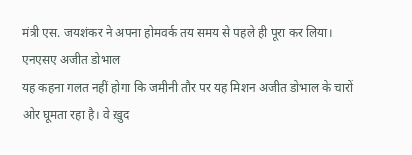मंत्री एस. जयशंकर ने अपना होमवर्क तय समय से पहले ही पूरा कर लिया।
एनएसए अजीत डोभाल
यह कहना गलत नहीं होगा कि जमीनी तौर पर यह मिशन अजीत डोभाल के चारों ओर घूमता रहा है। वे ख़ुद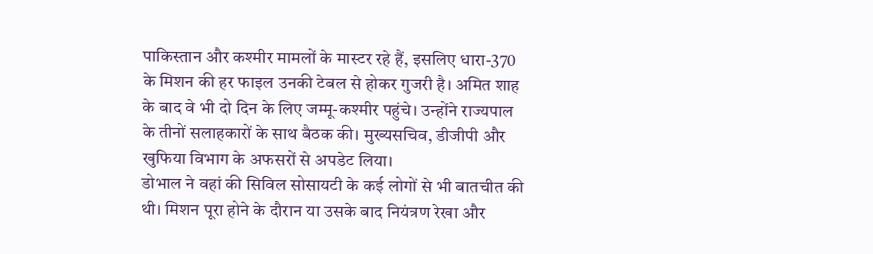पाकिस्तान और कश्मीर मामलों के मास्टर रहे हैं, इसलिए धारा-370 के मिशन की हर फाइल उनकी टेबल से होकर गुजरी है। अमित शाह के बाद वे भी दो दिन के लिए जम्मू-कश्मीर पहुंचे। उन्होंने राज्यपाल के तीनों सलाहकारों के साथ बैठक की। मुख्यसचिव, डीजीपी और खुफिया विभाग के अफसरों से अपडेट लिया।
डोभाल ने वहां की सिविल सोसायटी के कई लोगों से भी बातचीत की थी। मिशन पूरा होने के दौरान या उसके बाद नियंत्रण रेखा और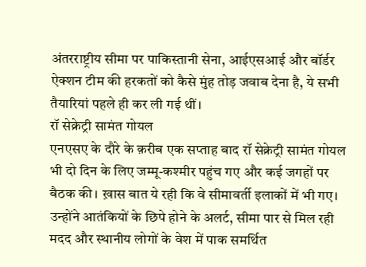अंतरराष्ट्रीय सीमा पर पाकिस्तानी सेना, आईएसआई और बॉर्डर ऐक्शन टीम की हरकतों को कैसे मुंह तोड़ जवाब देना है, ये सभी तैयारियां पहले ही कर ली गई थीं।
रॉ सेक्रेट्री सामंत गोयल
एनएसए के दौरे के क़रीब एक सप्ताह बाद रॉ सेक्रेट्री सामंत गोयल भी दो दिन के लिए जम्मू-कश्मीर पहुंच गए और कई जगहों पर बैठक की। ख़ास बात ये रही कि वे सीमावर्ती इलाकों में भी गए। उन्होंने आतंकियों के छिपे होने के अलर्ट, सीमा पार से मिल रही मदद और स्थानीय लोगों के वेश में पाक समर्थित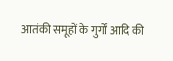आतंकी समूहों के गुर्गों आदि की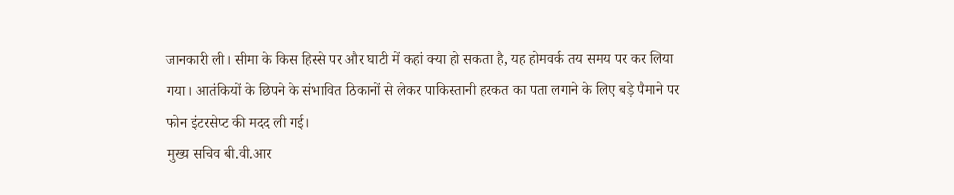जानकारी ली। सीमा के किस हिस्से पर और घाटी में कहां क्या हो सकता है, यह होमवर्क तय समय पर कर लिया गया। आतंकियों के छिपने के संभावित ठिकानों से लेकर पाकिस्तानी हरकत का पता लगाने के लिए बड़े पैमाने पर फोन इंटरसेप्ट की मदद ली गई।
मुख्य सचिव बी.वी.आर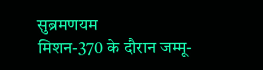सुब्रमणयम
मिशन-370 के दौरान जम्मू-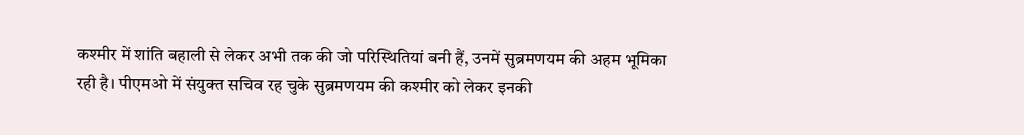कश्मीर में शांति बहाली से लेकर अभी तक की जो परिस्थितियां बनी हैं, उनमें सुब्रमणयम की अहम भूमिका रही है। पीएमओ में संयुक्त सचिव रह चुके सुब्रमणयम की कश्मीर को लेकर इनकी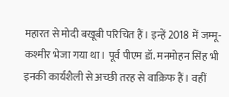महारत से मोदी बखूबी परिचित हैं। इन्हें 2018 में जम्मू-कश्मीर भेजा गया था। पूर्व पीएम डॉ. मनमोहन सिंह भी इनकी कार्यशैली से अच्छी तरह से वाक़िफ हैं। वहीं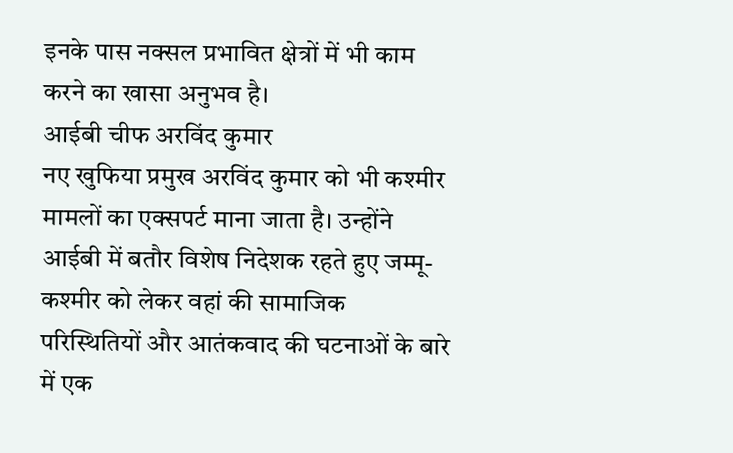इनके पास नक्सल प्रभावित क्षेत्रों में भी काम करने का खासा अनुभव है।
आईबी चीफ अरविंद कुमार
नए खुफिया प्रमुख अरविंद कुमार को भी कश्मीर मामलों का एक्सपर्ट माना जाता है। उन्होंने आईबी में बतौर विशेष निदेशक रहते हुए जम्मू-कश्मीर को लेकर वहां की सामाजिक परिस्थितियों और आतंकवाद की घटनाओं के बारे में एक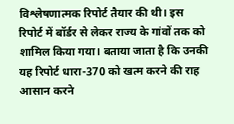विश्लेषणात्मक रिपोर्ट तैयार की थी। इस रिपोर्ट में बॉर्डर से लेकर राज्य के गांवों तक को शामिल किया गया। बताया जाता है कि उनकी यह रिपोर्ट धारा-370 को खत्म करने की राह आसान करने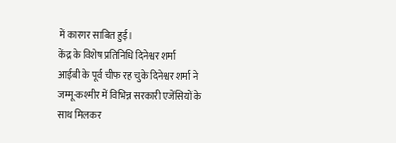में कारगर साबित हुई।
केंद्र के विशेष प्रतिनिधि दिनेश्वर शर्मा
आईबी के पूर्व चीफ रह चुके दिनेश्वर शर्मा ने जम्मू-कश्मीर में विभिन्न सरकारी एजेंसियों के साथ मिलकर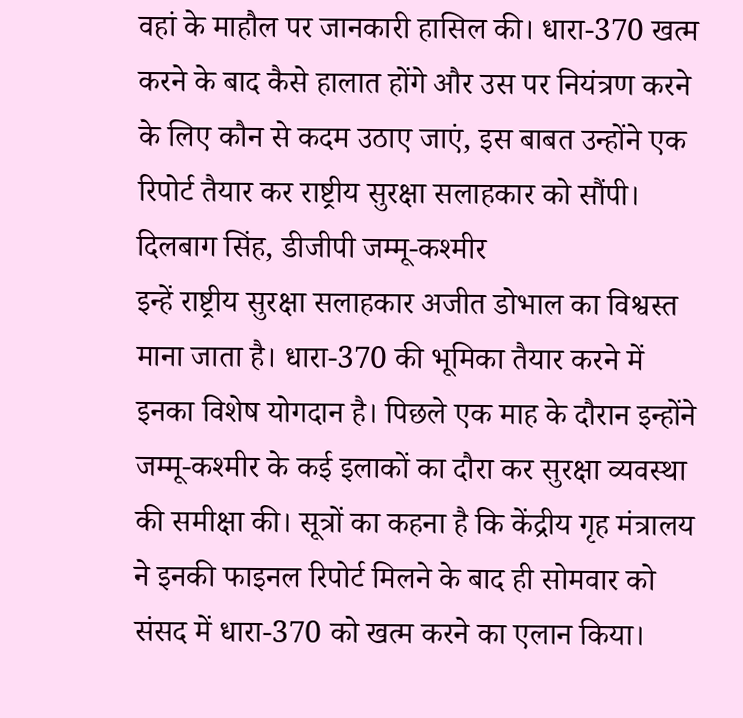वहां के माहौल पर जानकारी हासिल की। धारा-370 खत्म करने के बाद कैसे हालात होंगे और उस पर नियंत्रण करने के लिए कौन से कदम उठाए जाएं, इस बाबत उन्होंने एक रिपोर्ट तैयार कर राष्ट्रीय सुरक्षा सलाहकार को सौंपी।
दिलबाग सिंह, डीजीपी जम्मू-कश्मीर
इन्हें राष्ट्रीय सुरक्षा सलाहकार अजीत डोभाल का विश्वस्त माना जाता है। धारा-370 की भूमिका तैयार करने में इनका विशेष योगदान है। पिछले एक माह के दौरान इन्होंने जम्मू-कश्मीर के कई इलाकों का दौरा कर सुरक्षा व्यवस्था की समीक्षा की। सूत्रों का कहना है कि केंद्रीय गृह मंत्रालय ने इनकी फाइनल रिपोर्ट मिलने के बाद ही सोमवार को संसद में धारा-370 को खत्म करने का एलान किया।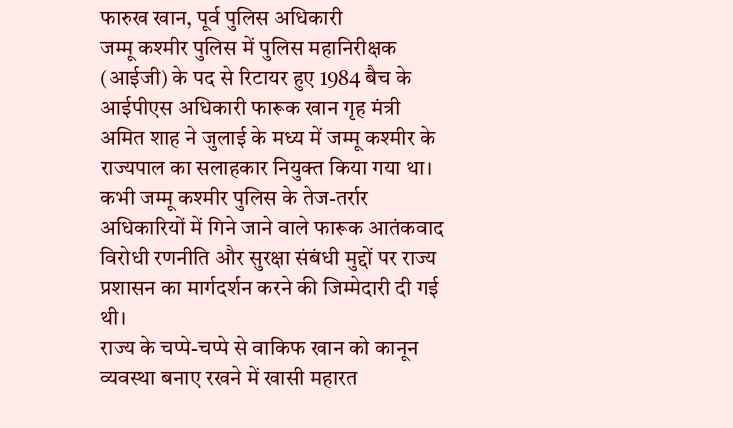फारुख खान, पूर्व पुलिस अधिकारी
जम्मू कश्मीर पुलिस में पुलिस महानिरीक्षक (आईजी) के पद से रिटायर हुए 1984 बैच के आईपीएस अधिकारी फारूक खान गृह मंत्री अमित शाह ने जुलाई के मध्य में जम्मू कश्मीर के राज्यपाल का सलाहकार नियुक्त किया गया था। कभी जम्मू कश्मीर पुलिस के तेज-तर्रार अधिकारियों में गिने जाने वाले फारूक आतंकवाद विरोधी रणनीति और सुरक्षा संबंधी मुद्दों पर राज्य प्रशासन का मार्गदर्शन करने की जिम्मेदारी दी गई थी।
राज्य के चप्पे-चप्पे से वाकिफ खान को कानून व्यवस्था बनाए रखने में खासी महारत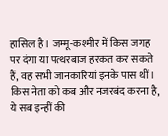हासिल है। जम्मू-कश्मीर में किस जगह पर दंगा या पत्थरबाज हरकत कर सकते हैं, वह सभी जानकारियां इनके पास थीं। किस नेता को कब और नजरबंद करना है, ये सब इन्हीं की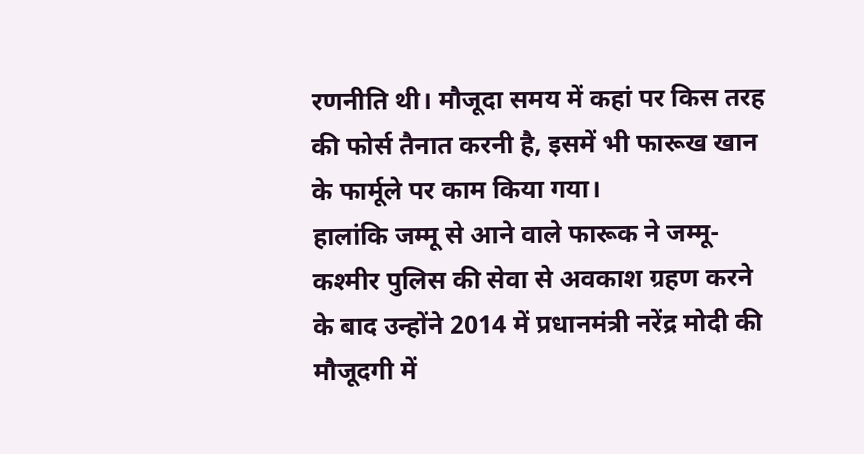रणनीति थी। मौजूदा समय में कहां पर किस तरह की फोर्स तैनात करनी है, इसमें भी फारूख खान के फार्मूले पर काम किया गया।
हालांकि जम्मू से आने वाले फारूक ने जम्मू-कश्मीर पुलिस की सेवा से अवकाश ग्रहण करने के बाद उन्होंने 2014 में प्रधानमंत्री नरेंद्र मोदी की मौजूदगी में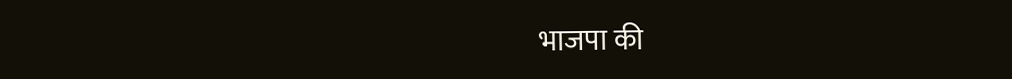भाजपा की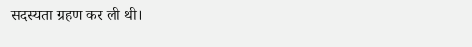सदस्यता ग्रहण कर ली थी।